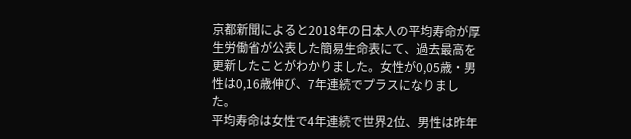京都新聞によると2018年の日本人の平均寿命が厚生労働省が公表した簡易生命表にて、過去最高を更新したことがわかりました。女性が0,05歳・男性は0,16歳伸び、7年連続でプラスになりました。
平均寿命は女性で4年連続で世界2位、男性は昨年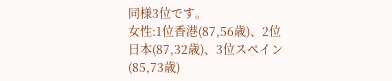同様3位です。
女性:1位香港(87,56歳)、2位日本(87,32歳)、3位スペイン(85,73歳)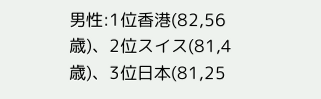男性:1位香港(82,56歳)、2位スイス(81,4歳)、3位日本(81,25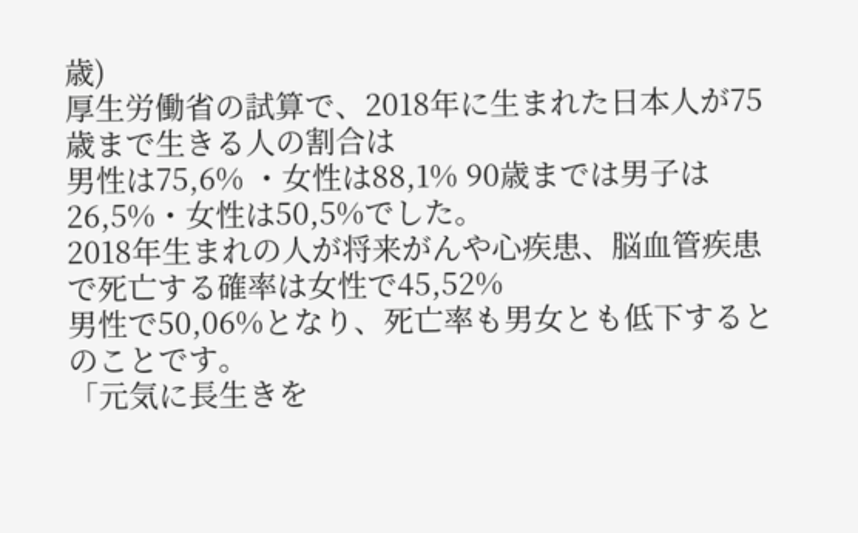歳)
厚生労働省の試算で、2018年に生まれた日本人が75歳まで生きる人の割合は
男性は75,6% ・女性は88,1% 90歳までは男子は26,5%・女性は50,5%でした。
2018年生まれの人が将来がんや心疾患、脳血管疾患で死亡する確率は女性で45,52%
男性で50,06%となり、死亡率も男女とも低下するとのことです。
「元気に長生きを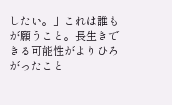したい。」これは誰もが願うこと。長生きできる可能性がよりひろがったこと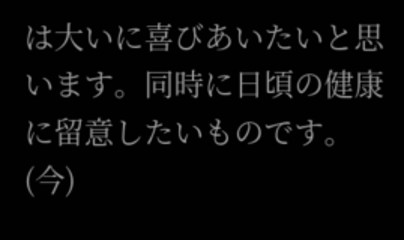は大いに喜びあいたいと思います。同時に日頃の健康に留意したいものです。(今)